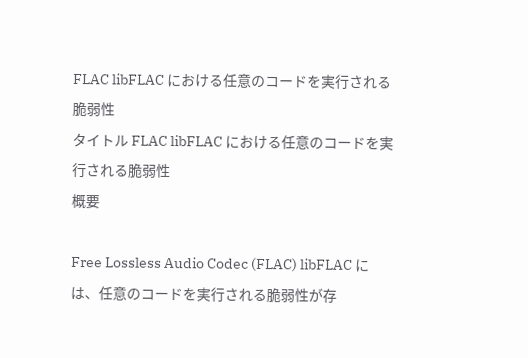FLAC libFLAC における任意のコードを実行される脆弱性
タイトル FLAC libFLAC における任意のコードを実行される脆弱性
概要

Free Lossless Audio Codec (FLAC) libFLAC には、任意のコードを実行される脆弱性が存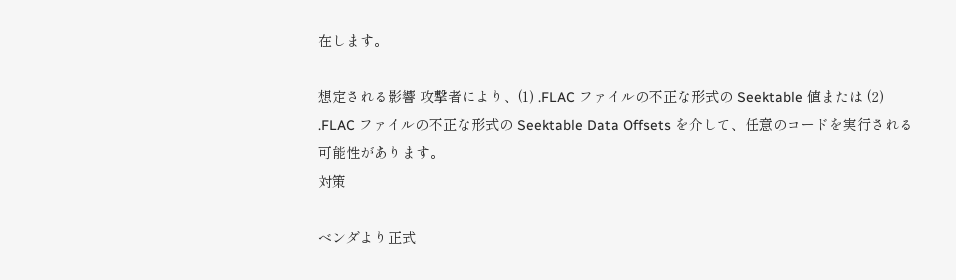在します。

想定される影響 攻撃者により、(1) .FLAC ファイルの不正な形式の Seektable 値または (2) .FLAC ファイルの不正な形式の Seektable Data Offsets を介して、任意のコードを実行される可能性があります。
対策

ベンダより正式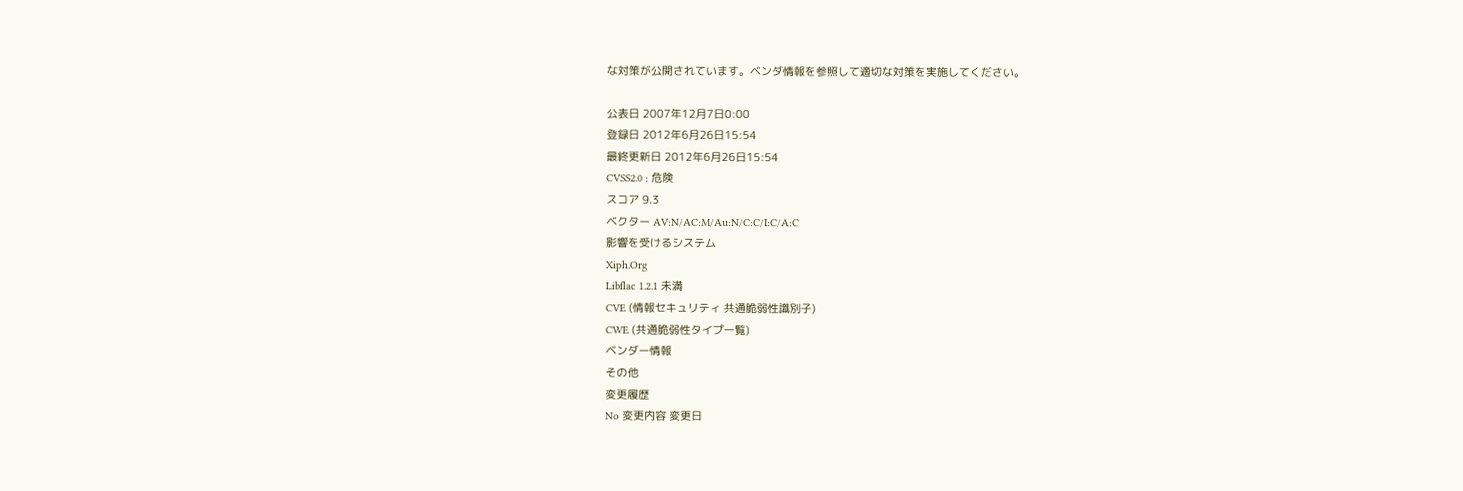な対策が公開されています。ベンダ情報を参照して適切な対策を実施してください。

公表日 2007年12月7日0:00
登録日 2012年6月26日15:54
最終更新日 2012年6月26日15:54
CVSS2.0 : 危険
スコア 9.3
ベクター AV:N/AC:M/Au:N/C:C/I:C/A:C
影響を受けるシステム
Xiph.Org
Libflac 1.2.1 未満
CVE (情報セキュリティ 共通脆弱性識別子)
CWE (共通脆弱性タイプ一覧)
ベンダー情報
その他
変更履歴
No 変更内容 変更日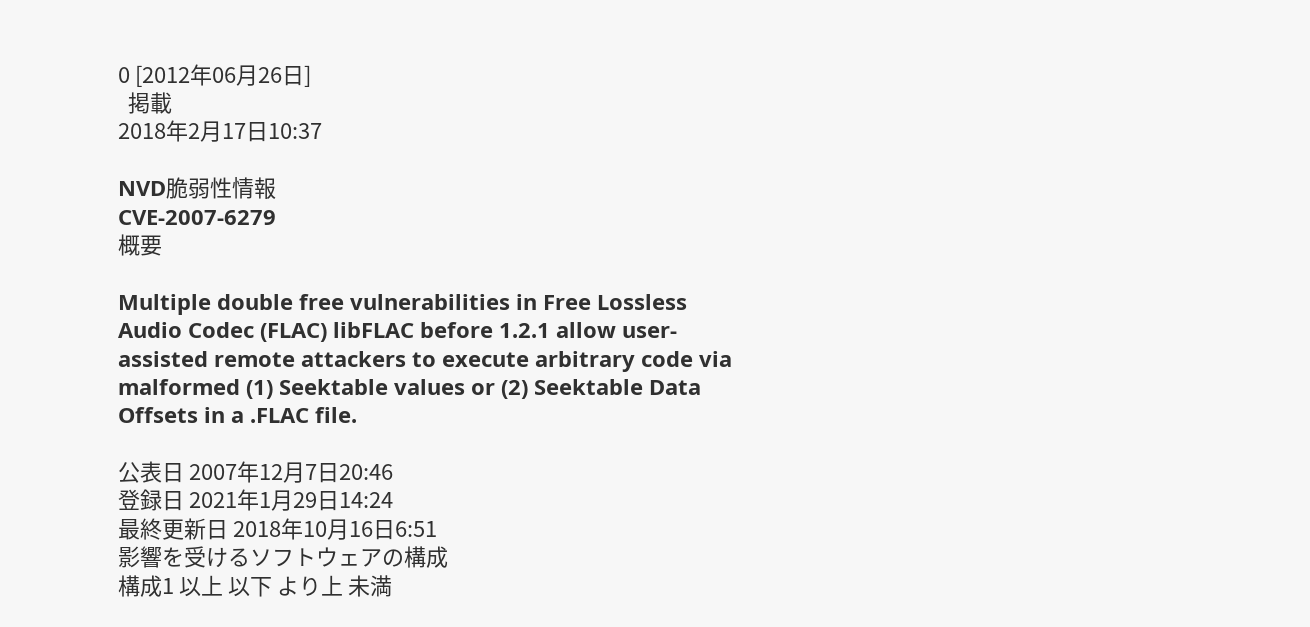0 [2012年06月26日]
  掲載
2018年2月17日10:37

NVD脆弱性情報
CVE-2007-6279
概要

Multiple double free vulnerabilities in Free Lossless Audio Codec (FLAC) libFLAC before 1.2.1 allow user-assisted remote attackers to execute arbitrary code via malformed (1) Seektable values or (2) Seektable Data Offsets in a .FLAC file.

公表日 2007年12月7日20:46
登録日 2021年1月29日14:24
最終更新日 2018年10月16日6:51
影響を受けるソフトウェアの構成
構成1 以上 以下 より上 未満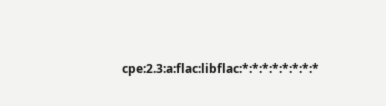cpe:2.3:a:flac:libflac:*:*:*:*:*:*:*:*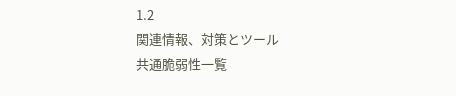1.2
関連情報、対策とツール
共通脆弱性一覧